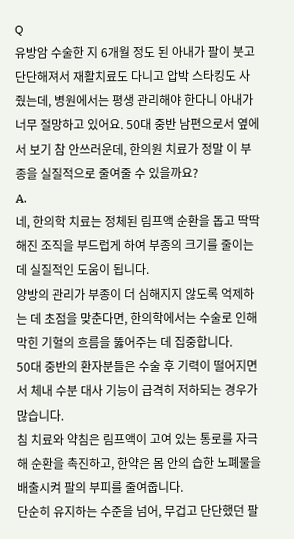Q
유방암 수술한 지 6개월 정도 된 아내가 팔이 붓고 단단해져서 재활치료도 다니고 압박 스타킹도 사줬는데, 병원에서는 평생 관리해야 한다니 아내가 너무 절망하고 있어요. 50대 중반 남편으로서 옆에서 보기 참 안쓰러운데, 한의원 치료가 정말 이 부종을 실질적으로 줄여줄 수 있을까요?
A.
네, 한의학 치료는 정체된 림프액 순환을 돕고 딱딱해진 조직을 부드럽게 하여 부종의 크기를 줄이는 데 실질적인 도움이 됩니다.
양방의 관리가 부종이 더 심해지지 않도록 억제하는 데 초점을 맞춘다면, 한의학에서는 수술로 인해 막힌 기혈의 흐름을 뚫어주는 데 집중합니다.
50대 중반의 환자분들은 수술 후 기력이 떨어지면서 체내 수분 대사 기능이 급격히 저하되는 경우가 많습니다.
침 치료와 약침은 림프액이 고여 있는 통로를 자극해 순환을 촉진하고, 한약은 몸 안의 습한 노폐물을 배출시켜 팔의 부피를 줄여줍니다.
단순히 유지하는 수준을 넘어, 무겁고 단단했던 팔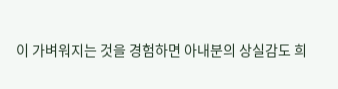이 가벼워지는 것을 경험하면 아내분의 상실감도 희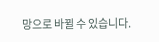망으로 바뀔 수 있습니다.